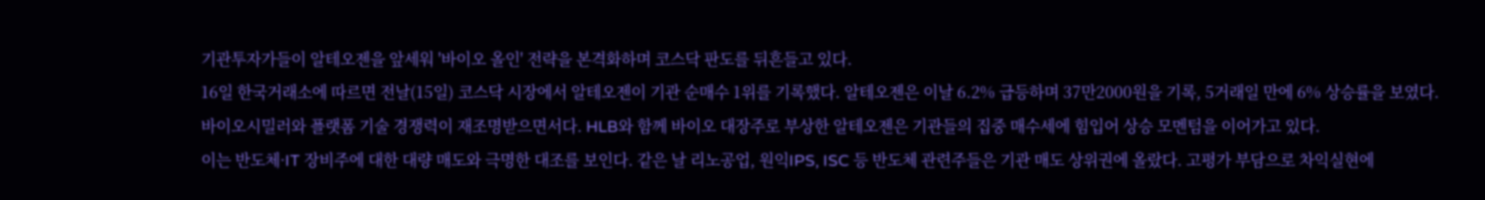기관투자가들이 알테오젠을 앞세워 '바이오 올인' 전략을 본격화하며 코스닥 판도를 뒤흔들고 있다.
16일 한국거래소에 따르면 전날(15일) 코스닥 시장에서 알테오젠이 기관 순매수 1위를 기록했다. 알테오젠은 이날 6.2% 급등하며 37만2000원을 기록, 5거래일 만에 6% 상승률을 보였다.
바이오시밀러와 플랫폼 기술 경쟁력이 재조명받으면서다. HLB와 함께 바이오 대장주로 부상한 알테오젠은 기관들의 집중 매수세에 힘입어 상승 모멘텀을 이어가고 있다.
이는 반도체·IT 장비주에 대한 대량 매도와 극명한 대조를 보인다. 같은 날 리노공업, 원익IPS, ISC 등 반도체 관련주들은 기관 매도 상위권에 올랐다. 고평가 부담으로 차익실현에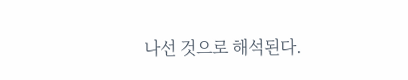나선 것으로 해석된다.